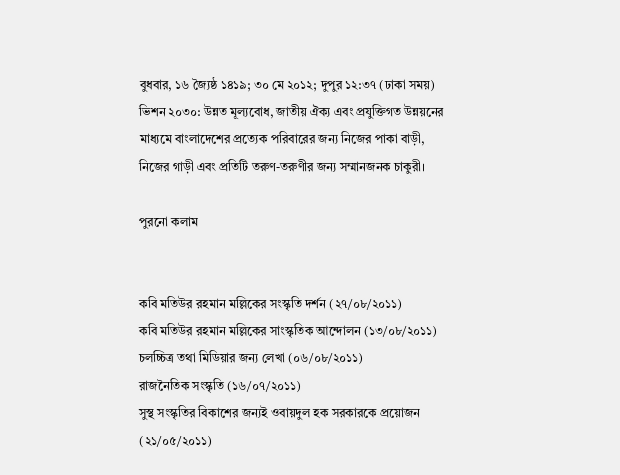বুধবার, ১৬ জ্যৈষ্ঠ ১৪১৯; ৩০ মে ২০১২; দুপুর ১২:৩৭ (ঢাকা সময়)
ভিশন ২০৩০: উন্নত মূল্যবোধ, জাতীয় ঐক্য এবং প্রযুক্তিগত উন্নয়নের মাধ্যমে বাংলাদেশের প্রত্যেক পরিবারের জন্য নিজের পাকা বাড়ী, নিজের গাড়ী এবং প্রতিটি তরুণ-তরুণীর জন্য সম্মানজনক চাকুরী।

পুরনো কলাম


কবি মতিউর রহমান মল্লিকের সংস্কৃতি দর্শন (২৭/০৮/২০১১)
কবি মতিউর রহমান মল্লিকের সাংস্কৃতিক আন্দোলন (১৩/০৮/২০১১)
চলচ্চিত্র তথা মিডিয়ার জন্য লেখা (০৬/০৮/২০১১)
রাজনৈতিক সংস্কৃতি (১৬/০৭/২০১১)
সুস্থ সংস্কৃতির বিকাশের জন্যই ওবায়দুল হক সরকারকে প্রয়োজন (২১/০৫/২০১১)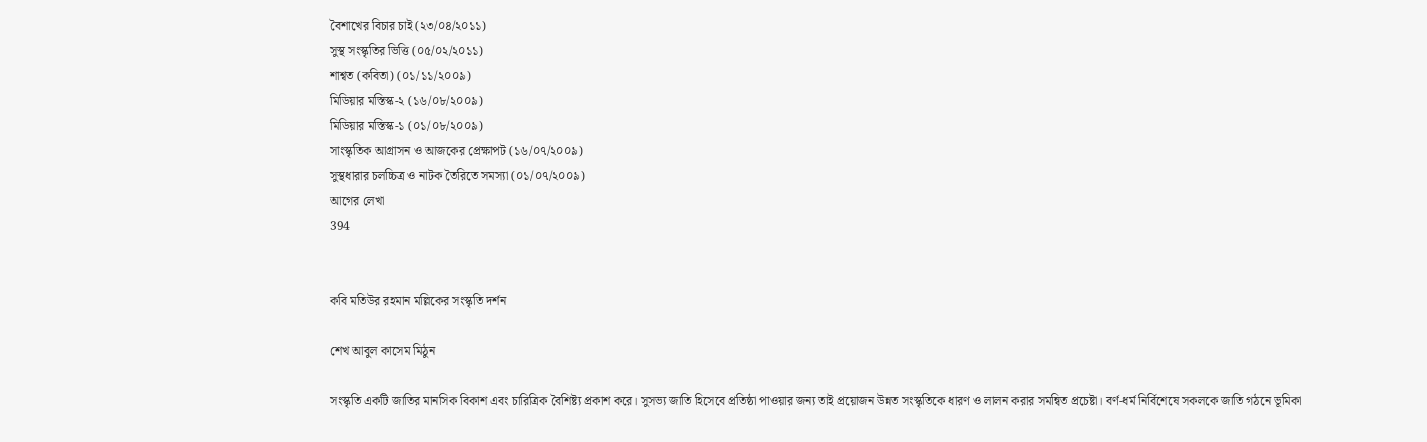বৈশাখের বিচার চাই (২৩/০৪/২০১১)
সুস্থ সংস্কৃতির ভিত্তি (০৫/০২/২০১১)
শাশ্বত (কবিতা) (০১/১১/২০০৯)
মিডিয়ার মস্তিস্ক-২ (১৬/০৮/২০০৯)
মিডিয়ার মস্তিস্ক-১ (০১/০৮/২০০৯)
সাংস্কৃতিক আগ্রাসন ও আজকের প্রেক্ষাপট (১৬/০৭/২০০৯)
সুস্থধারার চলচ্চিত্র ও নাটক তৈরিতে সমস্যা (০১/০৭/২০০৯)
আগের লেখা
394


কবি মতিউর রহমান মল্লিকের সংস্কৃতি দর্শন

শেখ আবুল কাসেম মিঠুন

সংস্কৃতি একটি জাতির মানসিক বিকাশ এবং চারিত্রিক বৈশিষ্ট্য প্রকাশ করে। সুসভ্য জাতি হিসেবে প্রতিষ্ঠা পাওয়ার জন্য তাই প্রয়োজন উন্নত সংস্কৃতিকে ধারণ ও লালন করার সমন্বিত প্রচেষ্টা। বর্ণ-ধর্ম নির্বিশেষে সকলকে জাতি গঠনে ভূমিকা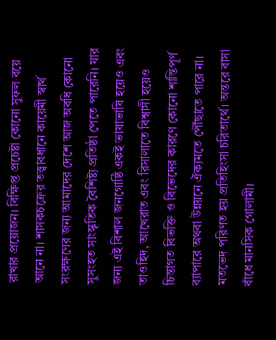রাখার প্রয়োজন। বিক্ষিপ্ত প্রচেষ্টা কোনো সুফল বয়ে আনে না। শাসকচক্রের তত্ত্বাবধানে কায়েমী স্বার্থ সংরক্ষণের জন্য আমাদের দেশে আজ অবধি কোনো সুসংহত সাংস্কৃতিক বৈশিষ্ট্য প্রতিষ্ঠা পেতে পারেনি। যার জন্য এই বিশাল জনগোষ্ঠি একই ভাষাভাষি হয়েও এবং তাওহিদ, আখেরাত এবং রিসালাতে বিশ্বাসী হয়েও চিন্তাগত বিভক্তি ও বিভেদের কারণে কোনো শান্তিপূর্ণ ব্যাপারে অথবা উন্নয়নে ঐক্যমতে পৌঁছাতে পারে না। মতভেদ পরিণত হয় প্রতিহিংসা চরিতার্থে। অন্তরে বাসা বাঁধে মানসিক গোলামী।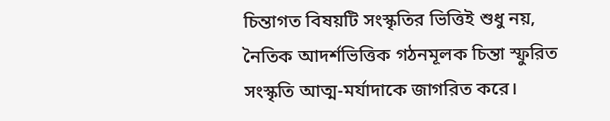চিন্তাগত বিষয়টি সংস্কৃতির ভিত্তিই শুধু নয়, নৈতিক আদর্শভিত্তিক গঠনমূলক চিন্তা স্ফুরিত সংস্কৃতি আত্ম-মর্যাদাকে জাগরিত করে।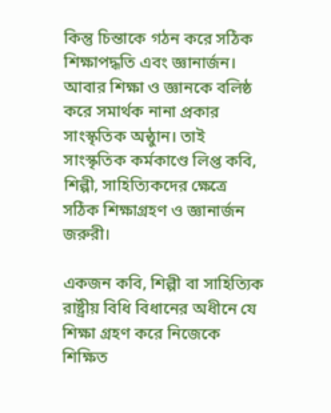কিন্তু চিন্তাকে গঠন করে সঠিক শিক্ষাপদ্ধতি এবং জ্ঞানার্জন। আবার শিক্ষা ও জ্ঞানকে বলিষ্ঠ করে সমার্থক নানা প্রকার সাংস্কৃতিক অন্ঠুান। তাই সাংস্কৃতিক কর্মকাণ্ডে লিপ্ত কবি, শিল্পী, সাহিত্যিকদের ক্ষেত্রে সঠিক শিক্ষাগ্রহণ ও জ্ঞানার্জন জরুরী।

একজন কবি, শিল্পী বা সাহিত্যিক রাষ্ট্রীয় বিধি বিধানের অধীনে যে শিক্ষা গ্রহণ করে নিজেকে শিক্ষিত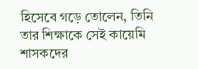হিসেবে গড়ে তোলেন, তিনি তার শিক্ষাকে সেই কায়েমি শাসকদের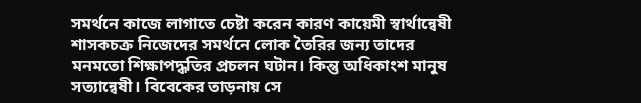সমর্থনে কাজে লাগাতে চেষ্টা করেন কারণ কায়েমী স্বার্থান্বেষী শাসকচক্র নিজেদের সমর্থনে লোক তৈরির জন্য তাদের মনমতো শিক্ষাপদ্ধতির প্রচলন ঘটান। কিন্তু অধিকাংশ মানুষ সত্যান্বেষী। বিবেকের তাড়নায় সে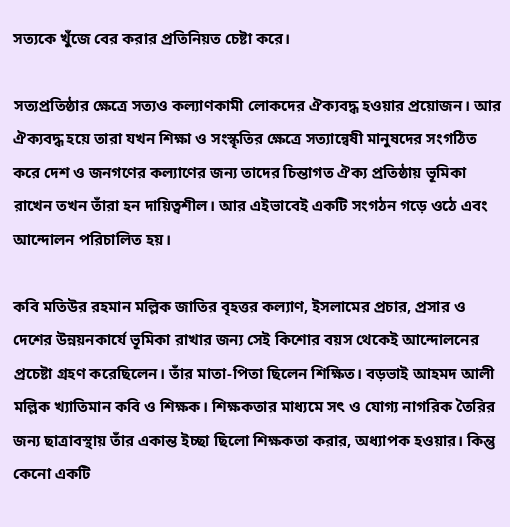সত্যকে খুঁজে বের করার প্রতিনিয়ত চেষ্টা করে।

সত্যপ্রতিষ্ঠার ক্ষেত্রে সত্যও কল্যাণকামী লোকদের ঐক্যবদ্ধ হওয়ার প্রয়োজন। আর ঐক্যবদ্ধ হয়ে তারা যখন শিক্ষা ও সংস্কৃতির ক্ষেত্রে সত্যান্বেষী মানুষদের সংগঠিত করে দেশ ও জনগণের কল্যাণের জন্য তাদের চিন্তাগত ঐক্য প্রতিষ্ঠায় ভূমিকা রাখেন তখন তাঁরা হন দায়িত্বশীল। আর এইভাবেই একটি সংগঠন গড়ে ওঠে এবং আন্দোলন পরিচালিত হয়।

কবি মতিউর রহমান মল্লিক জাতির বৃহত্তর কল্যাণ, ইসলামের প্রচার, প্রসার ও দেশের উন্নয়নকার্যে ভূমিকা রাখার জন্য সেই কিশোর বয়স থেকেই আন্দোলনের প্রচেষ্টা গ্রহণ করেছিলেন। তাঁর মাতা-পিতা ছিলেন শিক্ষিত। বড়ভাই আহমদ আলী মল্লিক খ্যাতিমান কবি ও শিক্ষক। শিক্ষকতার মাধ্যমে সৎ ও যোগ্য নাগরিক তৈরির জন্য ছাত্রাবস্থায় তাঁর একান্ত ইচ্ছা ছিলো শিক্ষকতা করার, অধ্যাপক হওয়ার। কিন্তু কেনো একটি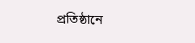প্রতিষ্ঠানে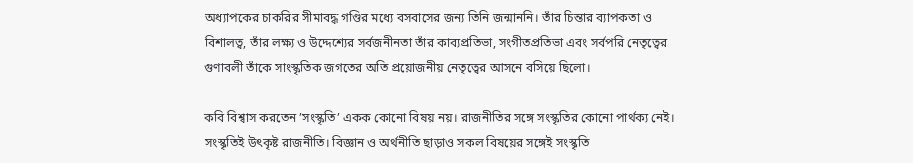অধ্যাপকের চাকরির সীমাবদ্ধ গণ্ডির মধ্যে বসবাসের জন্য তিনি জন্মাননি। তাঁর চিন্তার ব্যাপকতা ও বিশালত্ব, তাঁর লক্ষ্য ও উদ্দেশ্যের সর্বজনীনতা তাঁর কাব্যপ্রতিভা, সংগীতপ্রতিভা এবং সর্বপরি নেতৃত্বের গুণাবলী তাঁকে সাংস্কৃতিক জগতের অতি প্রয়োজনীয় নেতৃত্বের আসনে বসিয়ে ছিলো।

কবি বিশ্বাস করতেন ’সংস্কৃতি’ একক কোনো বিষয় নয়। রাজনীতির সঙ্গে সংস্কৃতির কোনো পার্থক্য নেই। সংস্কৃতিই উৎকৃষ্ট রাজনীতি। বিজ্ঞান ও অর্থনীতি ছাড়াও সকল বিষয়ের সঙ্গেই সংস্কৃতি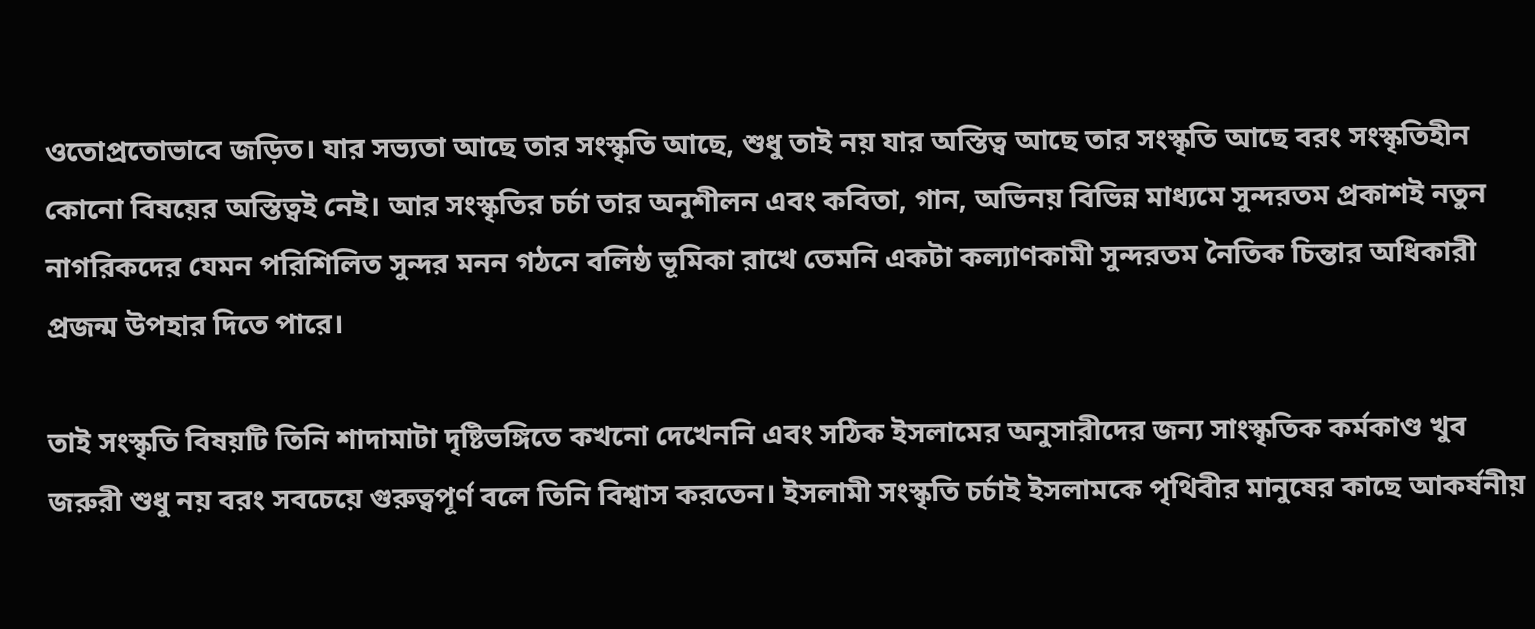ওতোপ্রতোভাবে জড়িত। যার সভ্যতা আছে তার সংস্কৃতি আছে, শুধু তাই নয় যার অস্তিত্ব আছে তার সংস্কৃতি আছে বরং সংস্কৃতিহীন কোনো বিষয়ের অস্তিত্বই নেই। আর সংস্কৃতির চর্চা তার অনুশীলন এবং কবিতা, গান, অভিনয় বিভিন্ন মাধ্যমে সুন্দরতম প্রকাশই নতুন নাগরিকদের যেমন পরিশিলিত সুন্দর মনন গঠনে বলিষ্ঠ ভূমিকা রাখে তেমনি একটা কল্যাণকামী সুন্দরতম নৈতিক চিন্তার অধিকারী প্রজন্ম উপহার দিতে পারে।

তাই সংস্কৃতি বিষয়টি তিনি শাদামাটা দৃষ্টিভঙ্গিতে কখনো দেখেননি এবং সঠিক ইসলামের অনুসারীদের জন্য সাংস্কৃতিক কর্মকাণ্ড খুব জরুরী শুধু নয় বরং সবচেয়ে গুরুত্বপূর্ণ বলে তিনি বিশ্বাস করতেন। ইসলামী সংস্কৃতি চর্চাই ইসলামকে পৃথিবীর মানুষের কাছে আকর্ষনীয়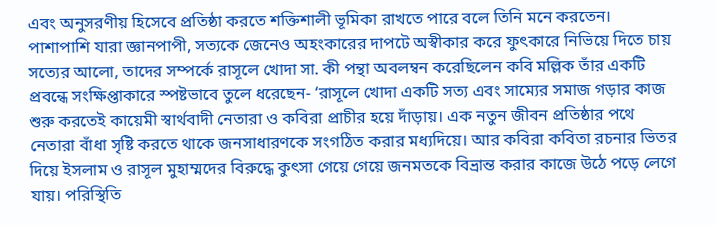এবং অনুসরণীয় হিসেবে প্রতিষ্ঠা করতে শক্তিশালী ভূমিকা রাখতে পারে বলে তিনি মনে করতেন। পাশাপাশি যারা জ্ঞানপাপী, সত্যকে জেনেও অহংকারের দাপটে অস্বীকার করে ফুৎকারে নিভিয়ে দিতে চায় সত্যের আলো, তাদের সম্পর্কে রাসূলে খোদা সা. কী পন্থা অবলম্বন করেছিলেন কবি মল্লিক তাঁর একটি প্রবন্ধে সংক্ষিপ্তাকারে স্পষ্টভাবে তুলে ধরেছেন- ‘রাসূলে খোদা একটি সত্য এবং সাম্যের সমাজ গড়ার কাজ শুরু করতেই কায়েমী স্বার্থবাদী নেতারা ও কবিরা প্রাচীর হয়ে দাঁড়ায়। এক নতুন জীবন প্রতিষ্ঠার পথে নেতারা বাঁধা সৃষ্টি করতে থাকে জনসাধারণকে সংগঠিত করার মধ্যদিয়ে। আর কবিরা কবিতা রচনার ভিতর দিয়ে ইসলাম ও রাসূল মুহাম্মদের বিরুদ্ধে কুৎসা গেয়ে গেয়ে জনমতকে বিভ্রান্ত করার কাজে উঠে পড়ে লেগে যায়। পরিস্থিতি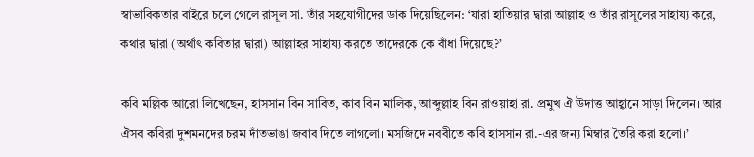স্বাভাবিকতার বাইরে চলে গেলে রাসূল সা. তাঁর সহযোগীদের ডাক দিয়েছিলেন: ‘যারা হাতিয়ার দ্বারা আল্লাহ ও তাঁর রাসূলের সাহায্য করে, কথার দ্বারা (অর্থাৎ কবিতার দ্বারা) আল্লাহর সাহায্য করতে তাদেরকে কে বাঁধা দিয়েছে?’

কবি মল্লিক আরো লিখেছেন, হাসসান বিন সাবিত, কাব বিন মালিক, আব্দুল্লাহ বিন রাওয়াহা রা. প্রমুখ ঐ উদাত্ত আহ্বানে সাড়া দিলেন। আর ঐসব কবিরা দুশমনদের চরম দাঁতভাঙা জবাব দিতে লাগলো। মসজিদে নববীতে কবি হাসসান রা.-এর জন্য মিম্বার তৈরি করা হলো।’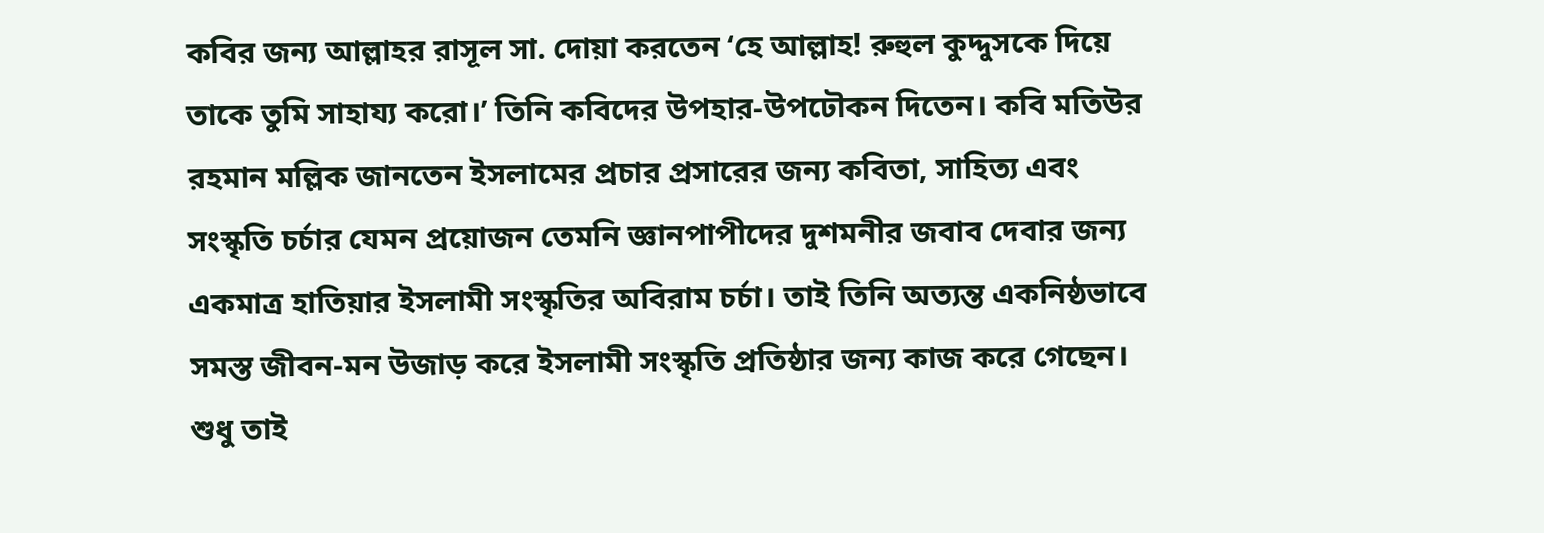কবির জন্য আল্লাহর রাসূল সা. দোয়া করতেন ‘হে আল্লাহ! রুহুল কুদ্দুসকে দিয়ে তাকে তুমি সাহায্য করো।’ তিনি কবিদের উপহার-উপঢৌকন দিতেন। কবি মতিউর রহমান মল্লিক জানতেন ইসলামের প্রচার প্রসারের জন্য কবিতা, সাহিত্য এবং সংস্কৃতি চর্চার যেমন প্রয়োজন তেমনি জ্ঞানপাপীদের দুশমনীর জবাব দেবার জন্য একমাত্র হাতিয়ার ইসলামী সংস্কৃতির অবিরাম চর্চা। তাই তিনি অত্যন্ত একনিষ্ঠভাবে সমস্ত জীবন-মন উজাড় করে ইসলামী সংস্কৃতি প্রতিষ্ঠার জন্য কাজ করে গেছেন। শুধু তাই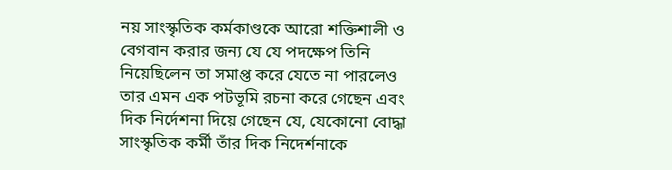নয় সাংস্কৃতিক কর্মকাণ্ডকে আরো শক্তিশালী ও বেগবান করার জন্য যে যে পদক্ষেপ তিনি নিয়েছিলেন তা সমাপ্ত করে যেতে না পারলেও তার এমন এক পটভূমি রচনা করে গেছেন এবং দিক নির্দেশনা দিয়ে গেছেন যে, যেকোনো বোদ্ধা সাংস্কৃতিক কর্মী তাঁর দিক নিদের্শনাকে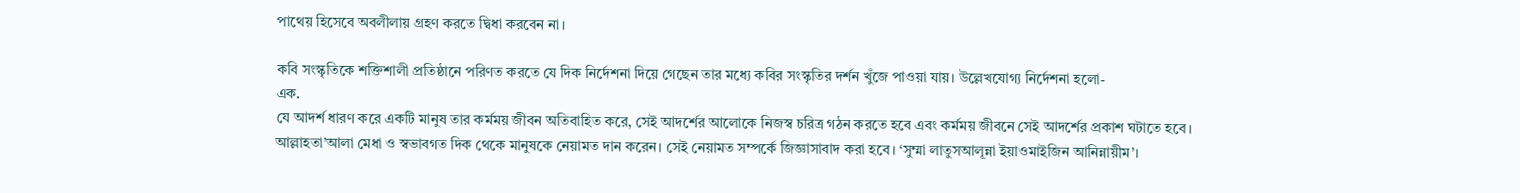পাথেয় হিসেবে অবলীলায় গ্রহণ করতে দ্বিধা করবেন না।

কবি সংস্কৃতিকে শক্তিশালী প্রতিষ্ঠানে পরিণত করতে যে দিক নির্দেশনা দিয়ে গেছেন তার মধ্যে কবির সংস্কৃতির দর্শন খুঁজে পাওয়া যায়। উল্লেখযোগ্য নির্দেশনা হলো-
এক.
যে আদর্শ ধারণ করে একটি মানুষ তার কর্মময় জীবন অতিবাহিত করে, সেই আদর্শের আলোকে নিজস্ব চরিত্র গঠন করতে হবে এবং কর্মময় জীবনে সেই আদর্শের প্রকাশ ঘটাতে হবে। আল্লাহতা’আলা মেধা ও স্বভাবগত দিক থেকে মানুষকে নেয়ামত দান করেন। সেই নেয়ামত সম্পর্কে জিজ্ঞাসাবাদ করা হবে। ‘সুম্মা লাতুসআলূন্না ইয়াওমাইজিন আনিন্নায়ীম’।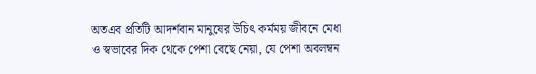অতএব প্রতিটি আদর্শবান মানুষের উচিৎ কর্মময় জীবনে মেধা ও স্বভাবের দিক থেকে পেশা বেছে নেয়া, যে পেশা অবলম্বন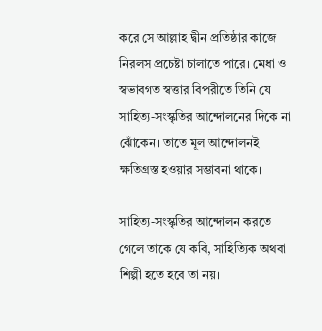করে সে আল্লাহ দ্বীন প্রতিষ্ঠার কাজে নিরলস প্রচেষ্টা চালাতে পারে। মেধা ও স্বভাবগত স্বত্তার বিপরীতে তিনি যে সাহিত্য-সংস্কৃতির আন্দোলনের দিকে না ঝোঁকেন। তাতে মূল আন্দোলনই ক্ষতিগ্রস্ত হওয়ার সম্ভাবনা থাকে।

সাহিত্য-সংস্কৃতির আন্দোলন করতে গেলে তাকে যে কবি, সাহিত্যিক অথবা শিল্পী হতে হবে তা নয়।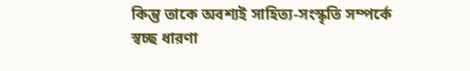কিন্তু তাকে অবশ্যই সাহিত্য-সংস্কৃতি সম্পর্কে স্বচ্ছ ধারণা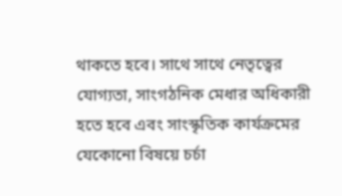থাকতে হবে। সাথে সাথে নেতৃত্বের যোগ্যতা, সাংগঠনিক মেধার অধিকারী হতে হবে এবং সাংস্কৃতিক কার্যক্রমের যেকোনো বিষয়ে চর্চা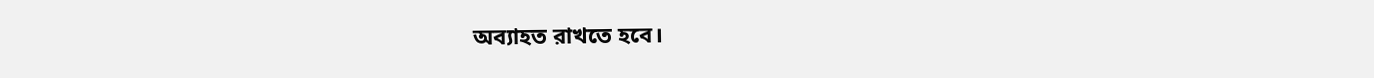অব্যাহত রাখতে হবে।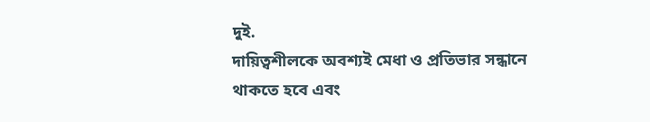দুই.
দায়িত্বশীলকে অবশ্যই মেধা ও প্রতিভার সন্ধানে থাকতে হবে এবং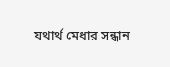যথার্থ মেধার সন্ধান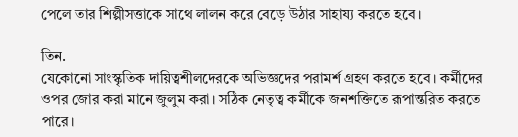পেলে তার শিল্পীসত্তাকে সাথে লালন করে বেড়ে উঠার সাহায্য করতে হবে।

তিন.
যেকোনো সাংস্কৃতিক দায়িত্বশীলদেরকে অভিজ্ঞদের পরামর্শ গ্রহণ করতে হবে। কর্মীদের ওপর জোর করা মানে জুলুম করা। সঠিক নেতৃত্ব কর্মীকে জনশক্তিতে রূপান্তরিত করতে পারে।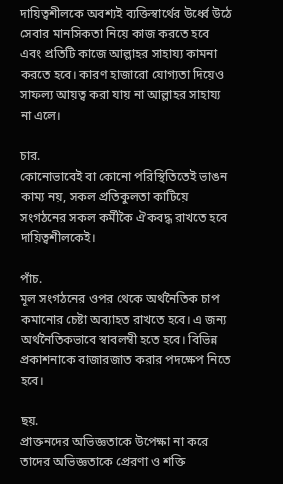দায়িত্বশীলকে অবশ্যই ব্যক্তিস্বার্থের উর্ধ্বে উঠে সেবার মানসিকতা নিয়ে কাজ করতে হবে এবং প্রতিটি কাজে আল্লাহর সাহায্য কামনা করতে হবে। কারণ হাজারো যোগ্যতা দিয়েও সাফল্য আয়ত্ব করা যায় না আল্লাহর সাহায্য না এলে।

চার.
কোনোভাবেই বা কোনো পরিস্থিতিতেই ভাঙন কাম্য নয়, সকল প্রতিকুলতা কাটিয়ে সংগঠনের সকল কর্মীকৈ ঐকবদ্ধ রাখতে হবে দায়িত্বশীলকেই।

পাঁচ.
মূল সংগঠনের ওপর থেকে অর্থনৈতিক চাপ কমানোর চেষ্টা অব্যাহত রাখতে হবে। এ জন্য অর্থনৈতিকভাবে স্বাবলম্বী হতে হবে। বিভিন্ন প্রকাশনাকে বাজারজাত করার পদক্ষেপ নিতে হবে।

ছয়.
প্রাক্তনদের অভিজ্ঞতাকে উপেক্ষা না করে তাদের অভিজ্ঞতাকে প্রেরণা ও শক্তি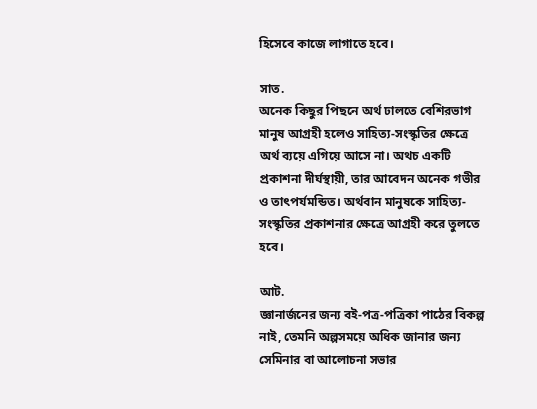হিসেবে কাজে লাগাতে হবে।

সাত.
অনেক কিছুর পিছনে অর্থ ঢালতে বেশিরভাগ মানুষ আগ্রহী হলেও সাহিত্য-সংস্কৃতির ক্ষেত্রে অর্থ ব্যয়ে এগিয়ে আসে না। অথচ একটি প্রকাশনা দীর্ঘস্থায়ী, তার আবেদন অনেক গভীর ও তাৎপর্যমন্ডিত। অর্থবান মানুষকে সাহিত্য-সংস্কৃতির প্রকাশনার ক্ষেত্রে আগ্রহী করে তুলতে হবে।

আট.
জ্ঞানার্জনের জন্য বই-পত্র-পত্রিকা পাঠের বিকল্প নাই, তেমনি অল্পসময়ে অধিক জানার জন্য সেমিনার বা আলোচনা সভার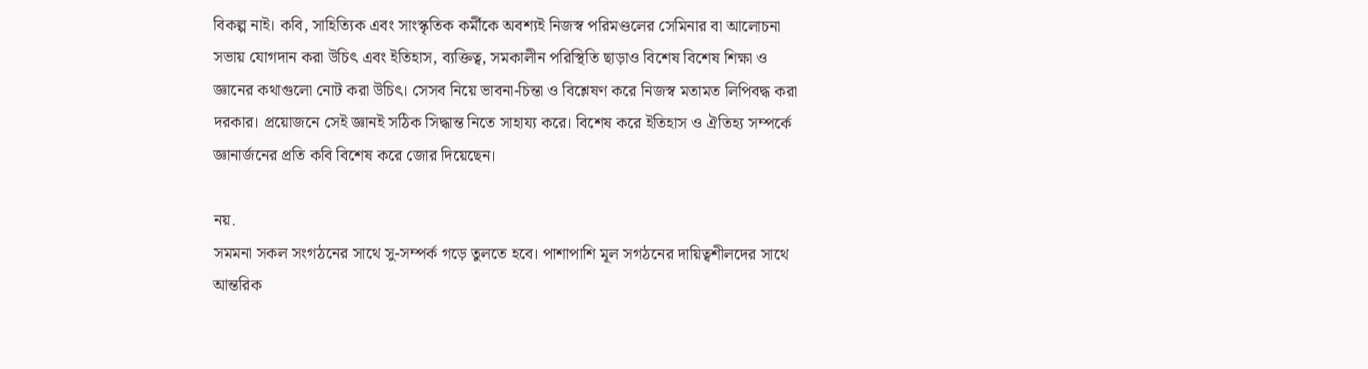বিকল্প নাই। কবি, সাহিত্যিক এবং সাংস্কৃতিক কর্মীকে অবশ্যই নিজস্ব পরিমণ্ডলের সেমিনার বা আলোচনা সভায় যোগদান করা উচিৎ এবং ইতিহাস, ব্যক্তিত্ব, সমকালীন পরিস্থিতি ছাড়াও বিশেষ বিশেষ শিক্ষা ও জ্ঞানের কথাগুলো নোট করা উচিৎ। সেসব নিয়ে ভাবনা-চিন্তা ও বিশ্লেষণ করে নিজস্ব মতামত লিপিবদ্ধ করা দরকার। প্রয়োজনে সেই জ্ঞানই সঠিক সিদ্ধান্ত নিতে সাহায্য করে। বিশেষ করে ইতিহাস ও ঐতিহ্য সম্পর্কে জ্ঞানার্জনের প্রতি কবি বিশেষ করে জোর দিয়েছেন।

নয়.
সমমনা সকল সংগঠনের সাথে সু-সম্পর্ক গড়ে তুলতে হবে। পাশাপাশি মূল সগঠনের দায়িত্বশীলদের সাথে আন্তরিক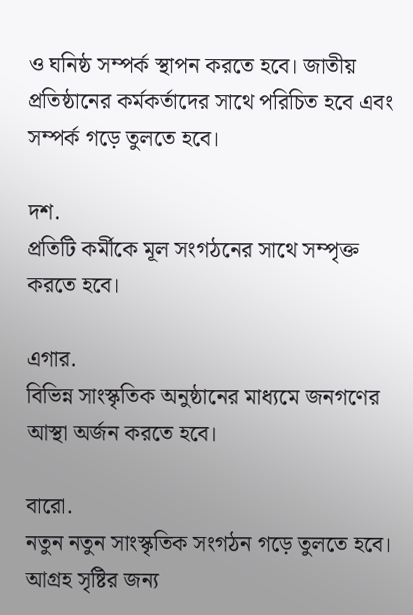ও ঘনিষ্ঠ সম্পর্ক স্থাপন করতে হবে। জাতীয় প্রতিষ্ঠানের কর্মকর্তাদের সাথে পরিচিত হবে এবং সম্পর্ক গড়ে তুলতে হবে।

দশ.
প্রতিটি কর্মীকে মূল সংগঠনের সাথে সম্পৃক্ত করতে হবে।

এগার.
বিভিন্ন সাংস্কৃতিক অনুষ্ঠানের মাধ্যমে জনগণের আস্থা অর্জন করতে হবে।

বারো.
নতুন নতুন সাংস্কৃতিক সংগঠন গড়ে তুলতে হবে। আগ্রহ সৃষ্টির জন্য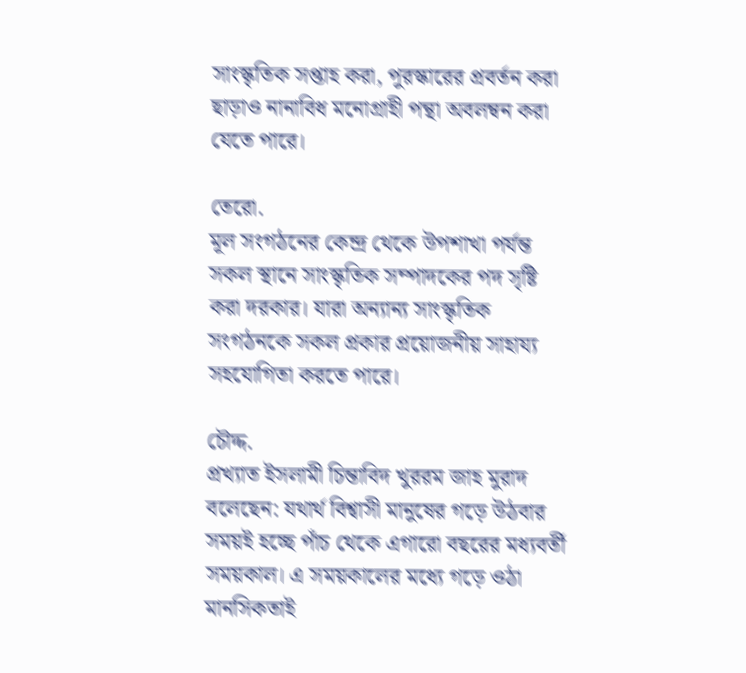সাংস্কৃতিক সপ্তাহ করা, পুরস্কারের প্রবর্তন করা ছাড়াও নানাবিধ মনোগ্রাহী পন্থা অবলম্বন করা যেতে পারে।

তেরো.
মূল সংগঠনের কেন্দ্র থেকে উপশাখা পর্যন্ত সকল স্থানে সাংস্কৃতিক সম্পাদকের পদ সৃষ্টি করা দরকার। যারা অন্যান্য সাংস্কৃতিক সংগঠনকে সকল প্রকার প্রয়োজনীয় সাহায্য সহযোগিতা করতে পারে।

চৌদ্দ.
প্রখ্যাত ইসলামী চিন্তাবিদ খুররম জাহ মুরাদ বলেছেন: যথার্থ বিশ্বাসী মানুষের গড়ে উঠবার সময়ই হচ্ছে পাঁচ থেকে এগারো বছরের মধ্যবর্তী সময়কাল। এ সময়কালের মধ্যে গড়ে ওঠা মানসিকতাই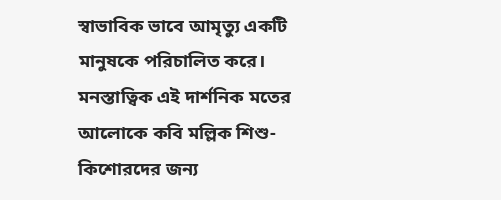স্বাভাবিক ভাবে আমৃত্যু একটি মানুষকে পরিচালিত করে। মনস্তাত্বিক এই দার্শনিক মতের আলোকে কবি মল্লিক শিশু-কিশোরদের জন্য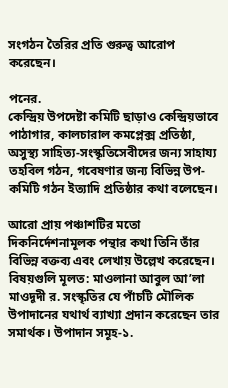সংগঠন তৈরির প্রতি গুরুত্ব আরোপ করেছেন।

পনের.
কেন্দ্রিয় উপদেষ্টা কমিটি ছাড়াও কেন্দ্রিয়ভাবে পাঠাগার, কালচারাল কমপ্লেক্স প্রতিষ্ঠা, অসুস্থ্য সাহিত্য-সংস্কৃতিসেবীদের জন্য সাহায্য তহবিল গঠন, গবেষণার জন্য বিভিন্ন উপ-কমিটি গঠন ইত্যাদি প্রতিষ্ঠার কথা বলেছেন।

আরো প্রায় পঞ্চাশটির মতো দিকনির্দেশনামূলক পন্থার কথা তিনি তাঁর বিভিন্ন বক্তব্য এবং লেখায় উল্লেখ করেছেন। বিষয়গুলি মূলত: মাওলানা আবুল আ’লা মাওদূদী র. সংস্কৃতির যে পাঁচটি মৌলিক উপাদানের যথার্থ ব্যাখ্যা প্রদান করেছেন তার সমার্থক। উপাদান সমূহ-১.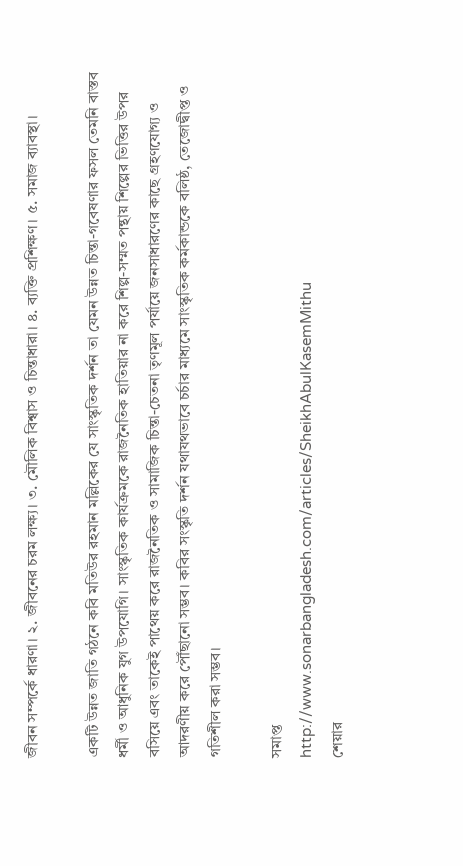জীবন সম্পর্কে ধারণা। ২. জীবনের চরম লক্ষ্য। ৩. মৌলিক বিশ্বাস ও চিন্তাধারা। ৪. ব্যক্তি প্রশিক্ষণ। ৫. সমাজ ব্যাবস্থা।

একটি উন্নত জাতি গঠনে কবি মতিউর রহমান মল্লিকের যে সাংস্কৃতিক দর্শন তা যেমন উন্নত চিন্তা-গবেষণার ফসল তেমনি বাস্তব ধর্মী ও আধুনিক যুগ উপযোগি। সাংস্কৃতিক কার্যক্রমকে রাজনৈতিক হাতিয়ার না করে শিল্প-সম্মত পন্থায় শিল্পের ভিত্তির উপর বসিয়ে এবং তাকেই পাথেয় করে রাজনৈতিক ও সামাজিক চিন্তা-চেতনা তৃণমূল পর্যায়ে জনসাধারণের কাছে গ্রহণযোগ্য ও আদরণীয় করে পৌঁছানো সম্ভব। কবির সংস্কৃতি দর্শন যথাযথভাবে চর্চার মাধ্যমে সাংস্কৃতিক কর্মকান্ডকে বলিষ্ঠ, তেজোদ্বীপ্ত ও গতিশীল করা সম্ভব।

সমাপ্ত
http://www.sonarbangladesh.com/articles/SheikhAbulKasemMithu
শেয়ার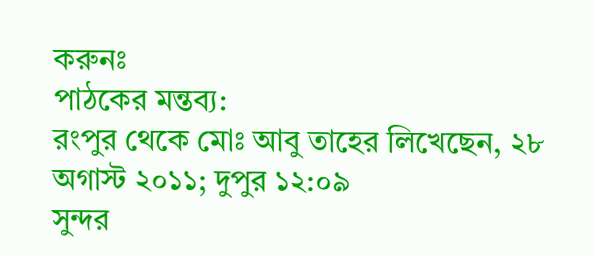করুনঃ
পাঠকের মন্তব্য:
রংপুর থেকে মোঃ আবু তাহের লিখেছেন, ২৮ অগাস্ট ২০১১; দুপুর ১২:০৯
সুন্দর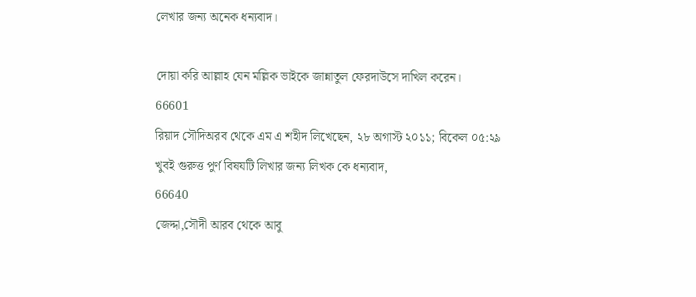লেখার জন্য অনেক ধন্যবাদ।

দোয়া করি আল্লাহ যেন মল্লিক ভাইকে জান্নাতুল ফেরদাউসে দাখিল করেন।
66601
রিয়াদ সৌদিঅরব থেকে এম এ শহীদ লিখেছেন, ২৮ অগাস্ট ২০১১; বিকেল ০৫:২৯
খুবই গুরুত্ত পুর্ণ বিষযটি লিখার জন্য লিখক কে ধন্যবাদ,
66640
জেদ্দা,সৌদী আরব থেকে আবু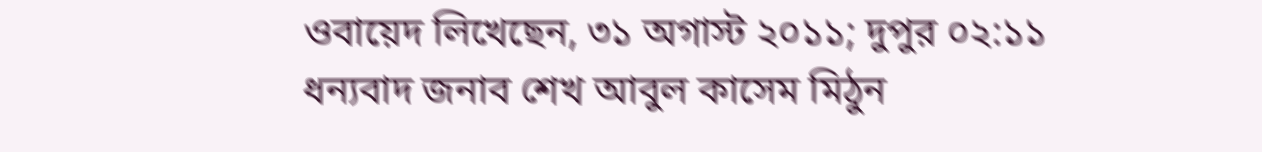ওবায়েদ লিখেছেন, ৩১ অগাস্ট ২০১১; দুপুর ০২:১১
ধন্যবাদ জনাব শেখ আবুল কাসেম মিঠুন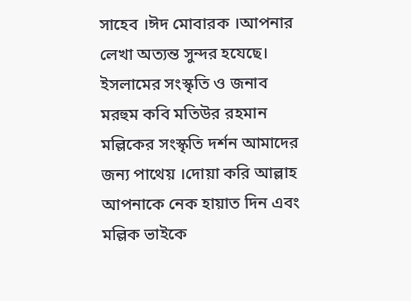সাহেব ।ঈদ মোবারক ।আপনার লেখা অত্যন্ত সুন্দর হযেছে। ইসলামের সংস্কৃতি ও জনাব মরহুম কবি মতিউর রহমান মল্লিকের সংস্কৃতি দর্শন আমাদের জন্য পাথেয় ।দোয়া করি আল্লাহ আপনাকে নেক হায়াত দিন এবং মল্লিক ভাইকে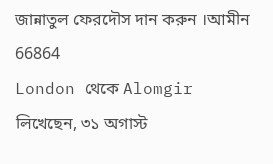জান্নাতুল ফেরদৌস দান করুন ।আমীন
66864
London থেকে Alomgir লিখেছেন, ৩১ অগাস্ট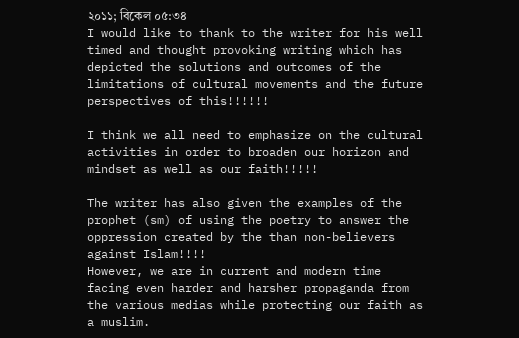২০১১; বিকেল ০৫:৩৪
I would like to thank to the writer for his well timed and thought provoking writing which has depicted the solutions and outcomes of the limitations of cultural movements and the future perspectives of this!!!!!!

I think we all need to emphasize on the cultural activities in order to broaden our horizon and mindset as well as our faith!!!!!

The writer has also given the examples of the prophet (sm) of using the poetry to answer the oppression created by the than non-believers against Islam!!!!
However, we are in current and modern time facing even harder and harsher propaganda from the various medias while protecting our faith as a muslim.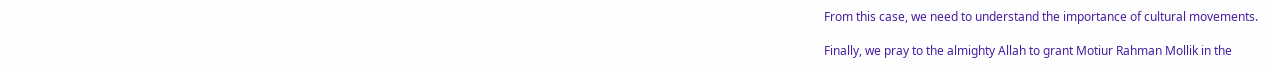From this case, we need to understand the importance of cultural movements.

Finally, we pray to the almighty Allah to grant Motiur Rahman Mollik in the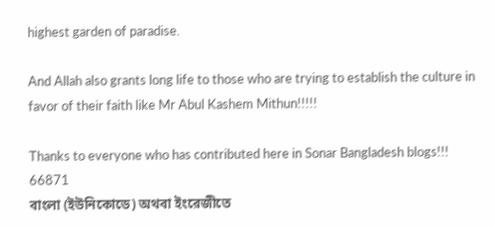highest garden of paradise.

And Allah also grants long life to those who are trying to establish the culture in favor of their faith like Mr Abul Kashem Mithun!!!!!

Thanks to everyone who has contributed here in Sonar Bangladesh blogs!!!
66871
বাংলা (ইউনিকোডে) অথবা ইংরেজীতে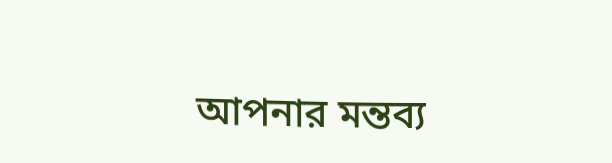আপনার মন্তব্য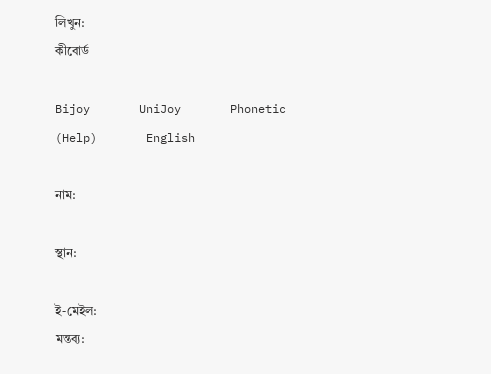লিখুন:
কীবোর্ড

Bijoy       UniJoy       Phonetic (Help)       English

নাম:

স্থান:

ই-মেইল:
মন্তব্য: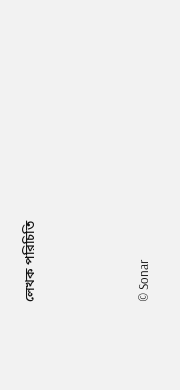লেখক পরিচিতি






© Sonar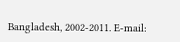Bangladesh, 2002-2011. E-mail: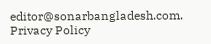editor@sonarbangladesh.com. Privacy Policy